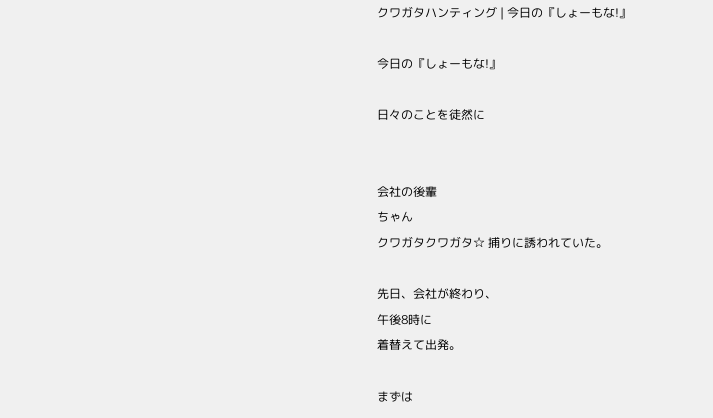クワガタハンティング | 今日の『しょーもな!』

今日の『しょーもな!』

日々のことを徒然に


会社の後輩
ちゃん
クワガタクワガタ☆ 捕りに誘われていた。

先日、会社が終わり、
午後8時に
着替えて出発。

まずは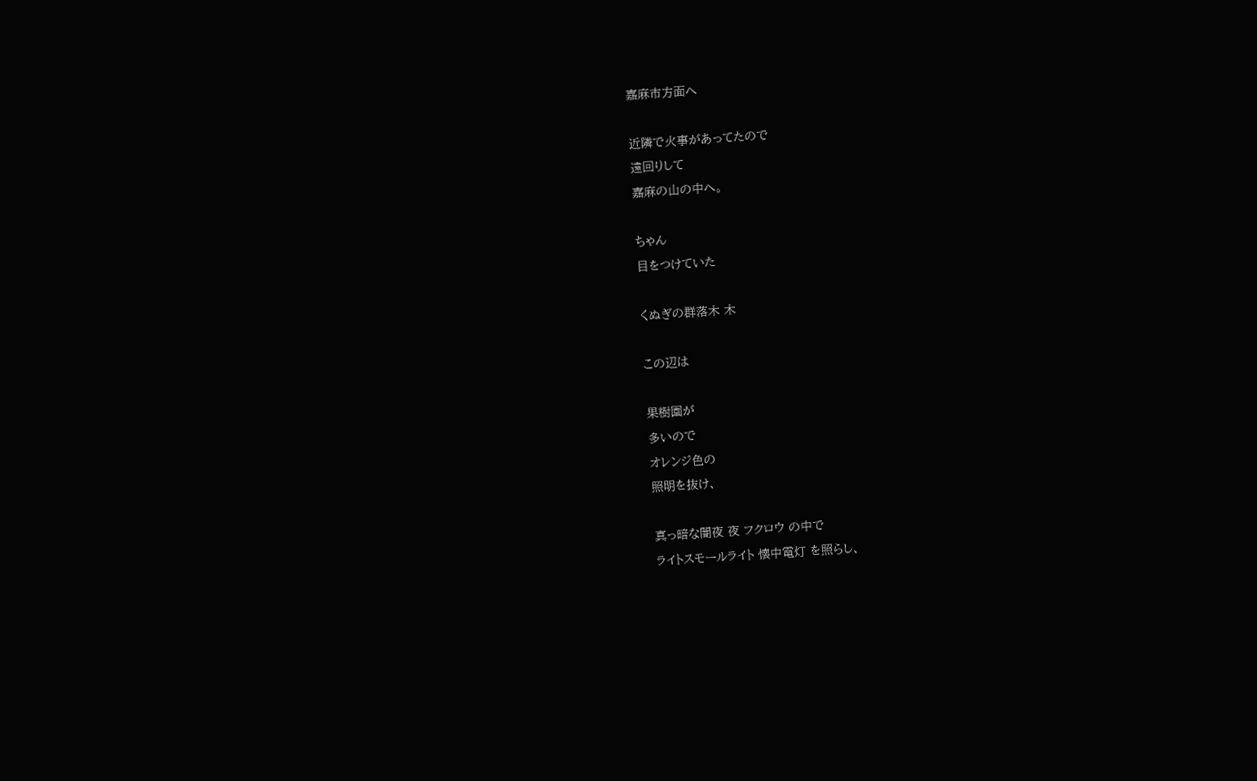嘉麻市方面へ

近隣で火事があってたので
遠回りして
嘉麻の山の中へ。

ちゃん
目をつけていた

くぬぎの群落木 木

この辺は

果樹園が
多いので
オレンジ色の
照明を抜け、

真っ暗な闇夜 夜 フクロウ の中で
ライトスモールライト 懐中電灯 を照らし、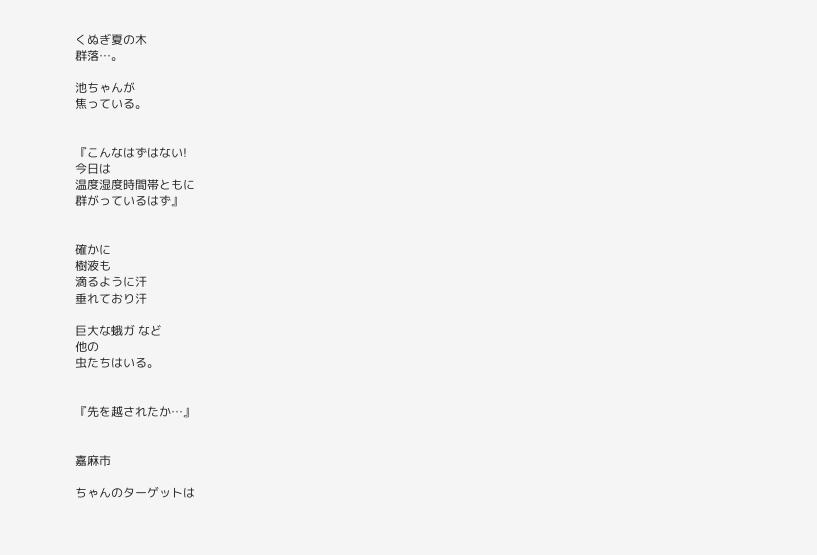くぬぎ夏の木
群落…。

池ちゃんが
焦っている。


『こんなはずはない!
今日は
温度湿度時間帯ともに
群がっているはず』


確かに
樹液も
滴るように汗
垂れており汗

巨大な蛾ガ など
他の
虫たちはいる。


『先を越されたか…』


嘉麻市

ちゃんのターゲットは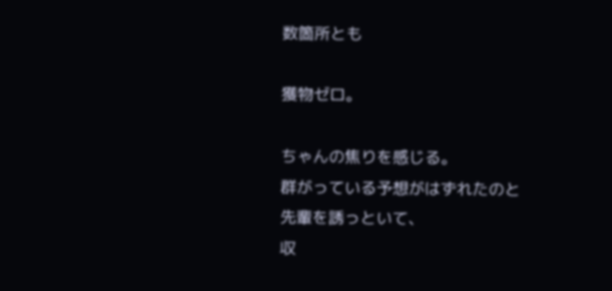数箇所とも

獲物ゼロ。

ちゃんの焦りを感じる。
群がっている予想がはずれたのと
先輩を誘っといて、
収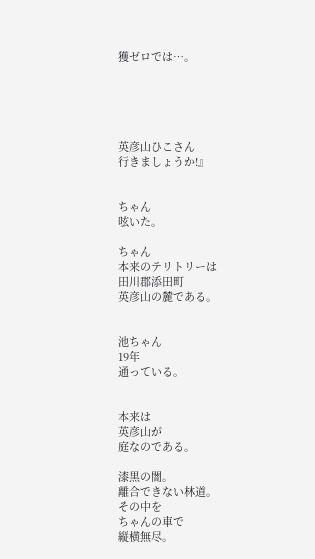獲ゼロでは…。





英彦山ひこさん
行きましょうか!』


ちゃん
呟いた。

ちゃん
本来のテリトリーは
田川郡添田町
英彦山の麓である。


池ちゃん
19年
通っている。


本来は
英彦山が
庭なのである。

漆黒の闇。
離合できない林道。
その中を
ちゃんの車で
縦横無尽。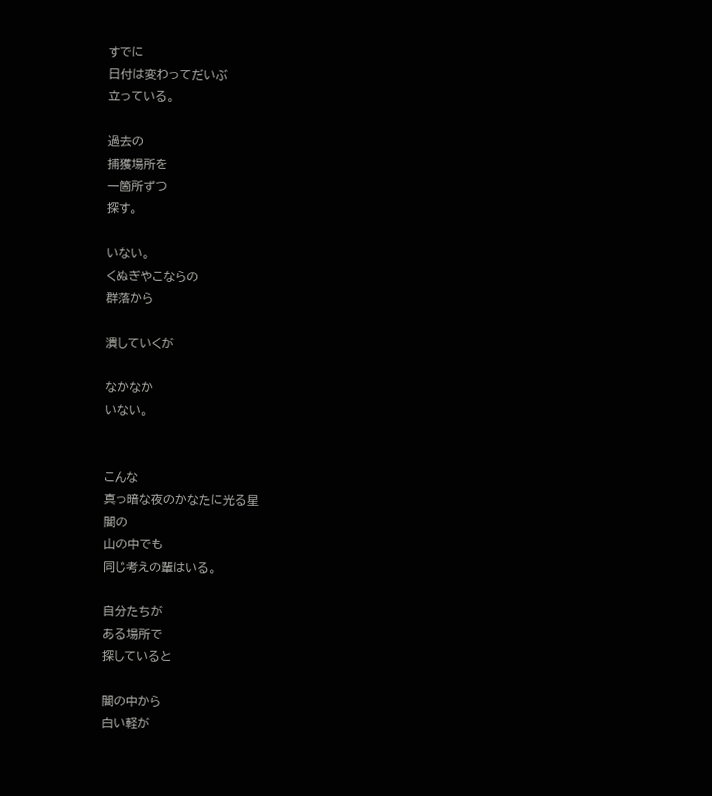すでに
日付は変わってだいぶ
立っている。

過去の
捕獲場所を
一箇所ずつ
探す。

いない。
くぬぎやこならの
群落から

潰していくが

なかなか
いない。


こんな
真っ暗な夜のかなたに光る星
闇の
山の中でも
同じ考えの輩はいる。

自分たちが
ある場所で
探していると

闇の中から
白い軽が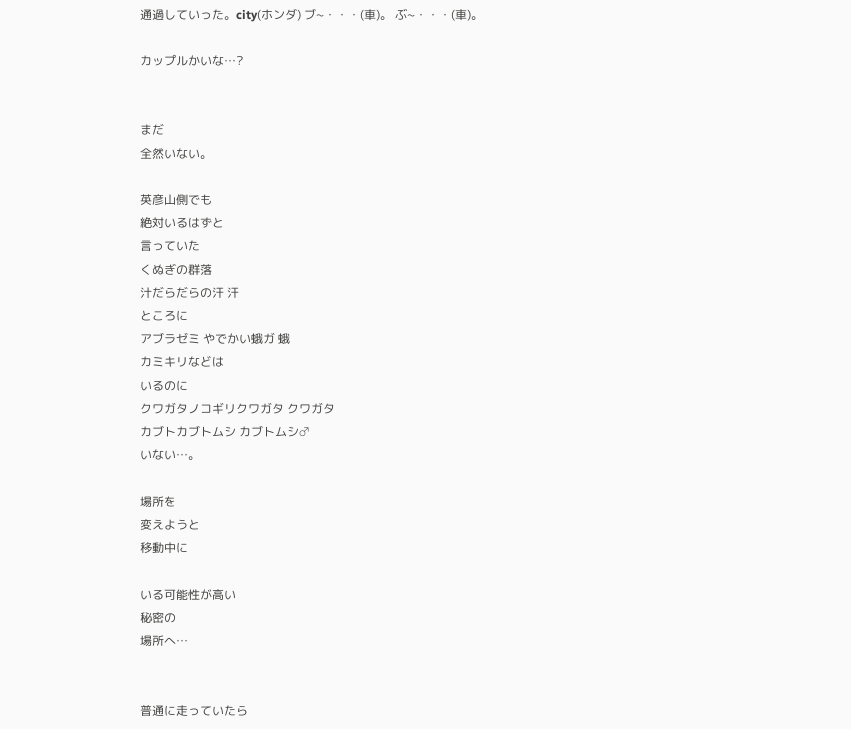通過していった。city(ホンダ) ブ~・・・(車)。 ぶ~・・・(車)。

カップルかいな…?


まだ
全然いない。

英彦山側でも
絶対いるはずと
言っていた
くぬぎの群落
汁だらだらの汗 汗
ところに
アブラゼミ やでかい蛾ガ 蛾
カミキリなどは
いるのに
クワガタノコギリクワガタ クワガタ
カブトカブトムシ カブトムシ♂
いない…。

場所を
変えようと
移動中に

いる可能性が高い
秘密の
場所へ…


普通に走っていたら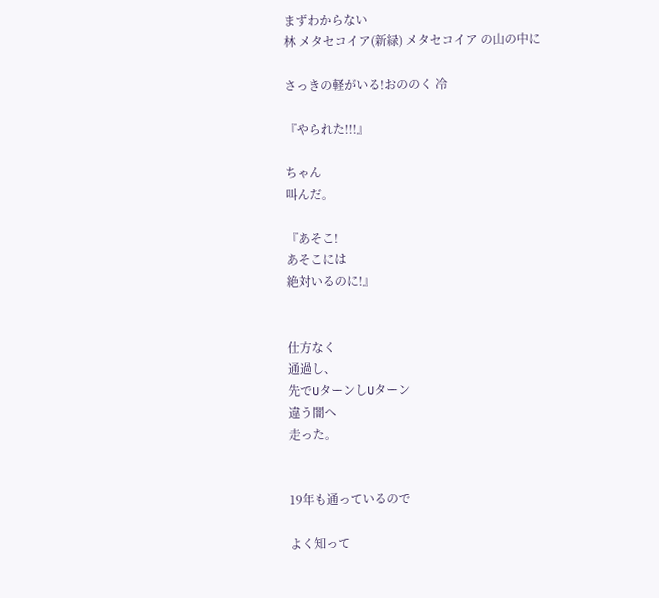まずわからない
林 メタセコイア(新緑) メタセコイア の山の中に

さっきの軽がいる!おののく 冷

『やられた!!!』

ちゃん
叫んだ。

『あそこ!
あそこには
絶対いるのに!』


仕方なく
通過し、
先でUターンしUターン
違う闇へ
走った。


19年も通っているので

よく知って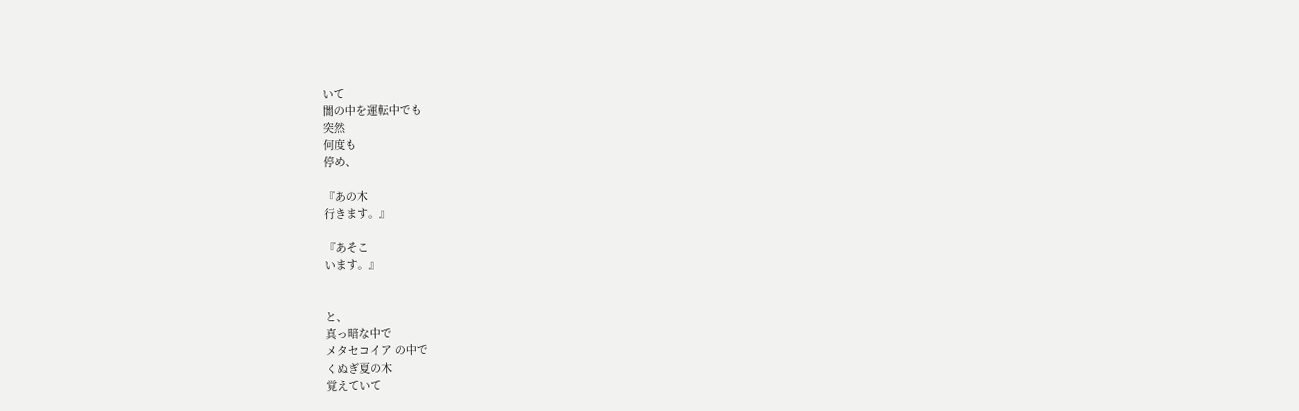いて
闇の中を運転中でも
突然
何度も
停め、

『あの木
行きます。』

『あそこ
います。』


と、
真っ暗な中で
メタセコイア の中で
くぬぎ夏の木
覚えていて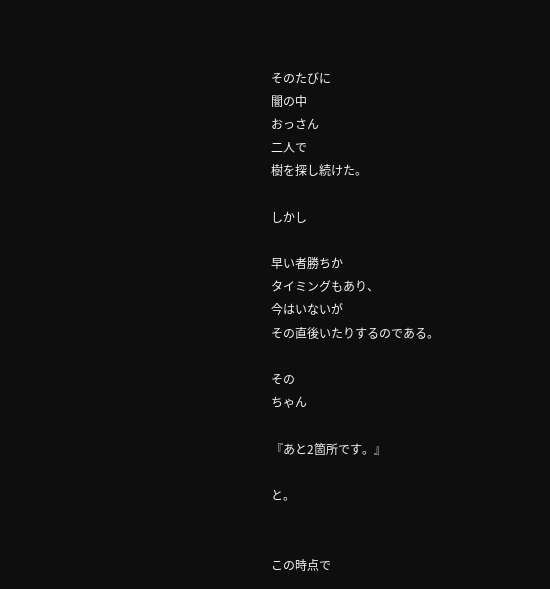そのたびに
闇の中
おっさん
二人で
樹を探し続けた。

しかし

早い者勝ちか
タイミングもあり、
今はいないが
その直後いたりするのである。

その
ちゃん

『あと2箇所です。』

と。


この時点で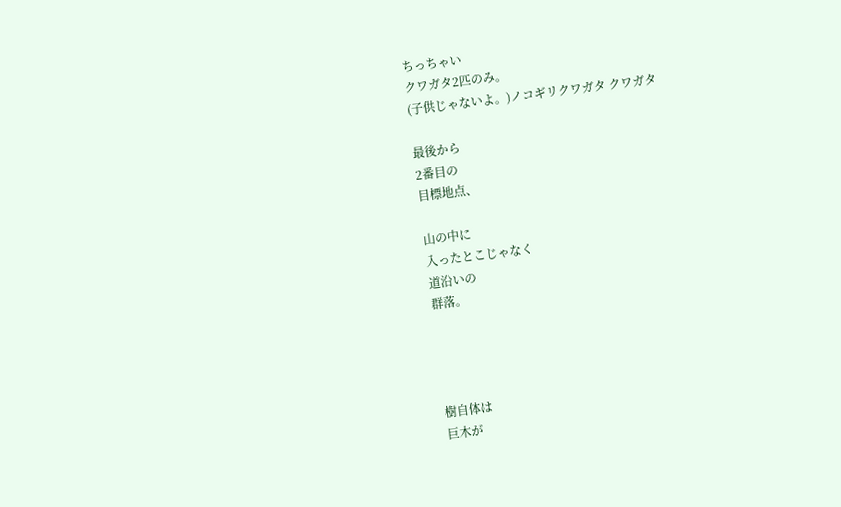ちっちゃい
クワガタ2匹のみ。
(子供じゃないよ。)ノコギリクワガタ クワガタ

最後から
2番目の
目標地点、

山の中に
入ったとこじゃなく
道沿いの
群落。




樹自体は
巨木が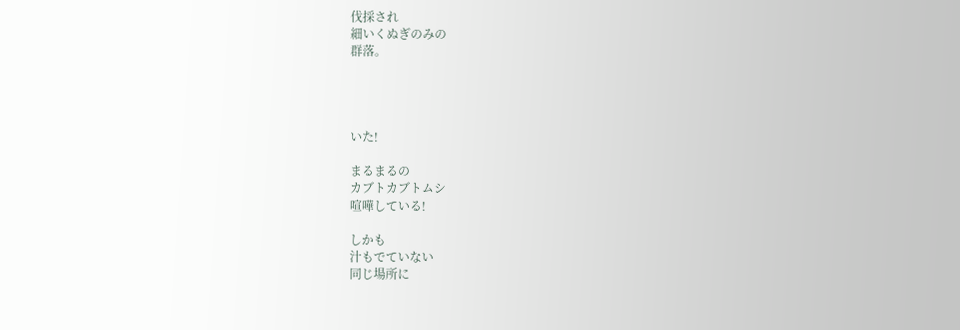伐採され
細いくぬぎのみの
群落。




いた!

まるまるの
カブトカブトムシ
喧嘩している!

しかも
汁もでていない
同じ場所に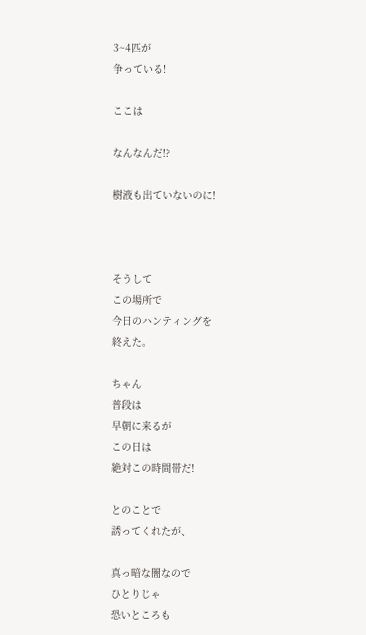3~4匹が
争っている!

ここは

なんなんだ!?

樹液も出ていないのに!



そうして
この場所で
今日のハンティングを
終えた。

ちゃん
普段は
早朝に来るが
この日は
絶対この時間帯だ!

とのことで
誘ってくれたが、

真っ暗な闇なので
ひとりじゃ
恐いところも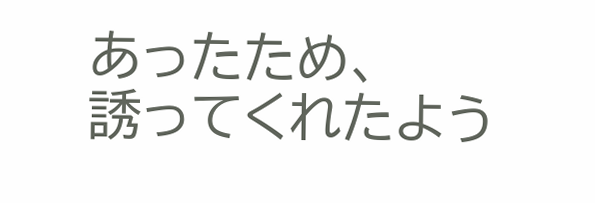あったため、
誘ってくれたよう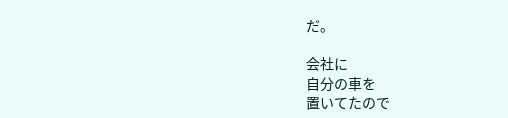だ。

会社に
自分の車を
置いてたので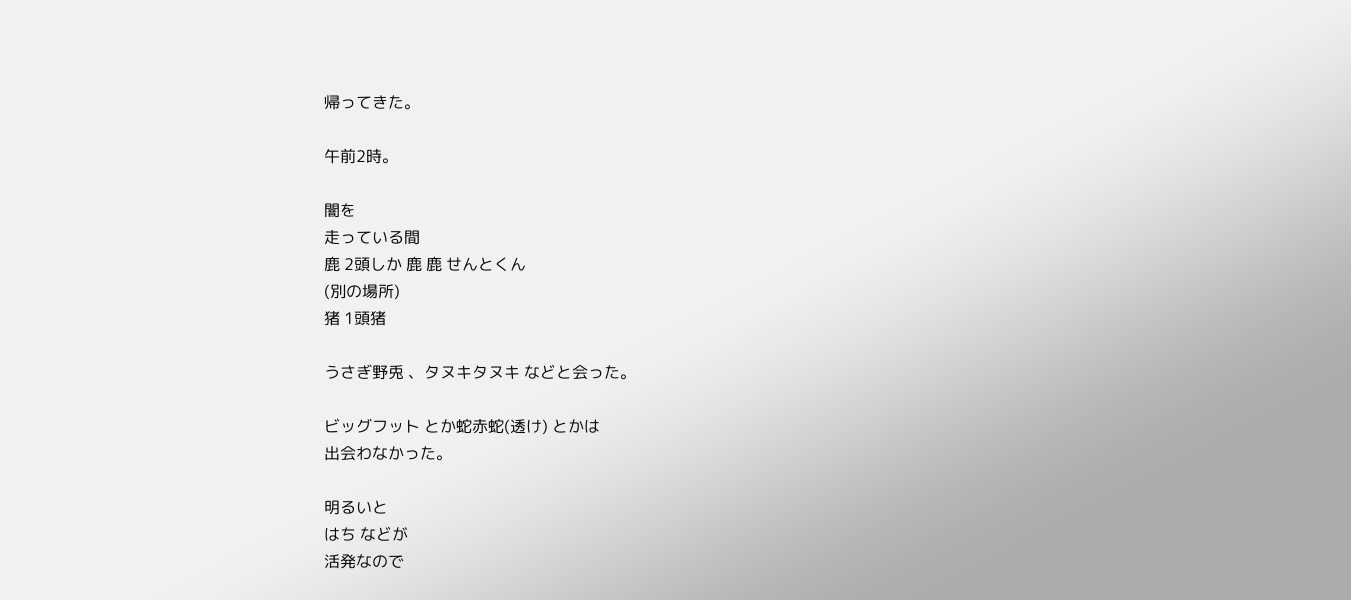帰ってきた。

午前2時。

闇を
走っている間
鹿 2頭しか 鹿 鹿 せんとくん
(別の場所)
猪 1頭猪

うさぎ野兎 、タヌキタヌキ などと会った。

ビッグフット とか蛇赤蛇(透け) とかは
出会わなかった。

明るいと
はち などが
活発なので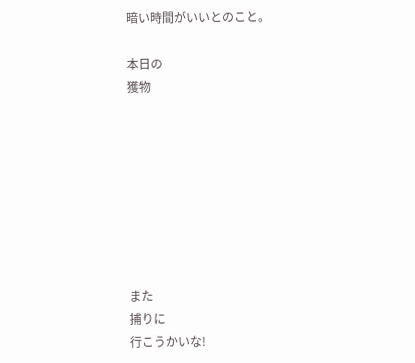暗い時間がいいとのこと。

本日の
獲物








また
捕りに
行こうかいな!